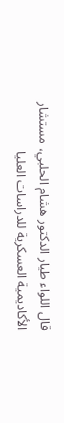قال اللواء طيار الدكتور هشام الحلبي، مستشار الأكاديمية العسكرية للدراسات العليا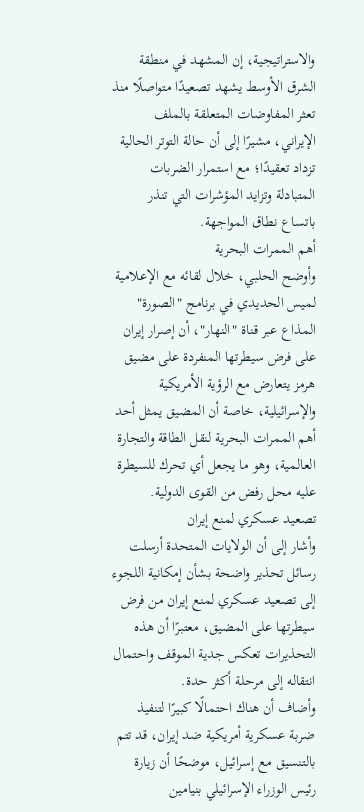والاستراتيجية، إن المشهد في منطقة الشرق الأوسط يشهد تصعيدًا متواصلًا منذ تعثر المفاوضات المتعلقة بالملف الإيراني، مشيرًا إلى أن حالة التوتر الحالية تزداد تعقيدًا؛ مع استمرار الضربات المتبادلة وتزايد المؤشرات التي تنذر باتساع نطاق المواجهة.
أهم الممرات البحرية
وأوضح الحلبي، خلال لقائه مع الإعلامية لميس الحديدي في برنامج "الصورة" المذاع عبر قناة "النهار"، أن إصرار إيران على فرض سيطرتها المنفردة على مضيق هرمز يتعارض مع الرؤية الأمريكية والإسرائيلية، خاصة أن المضيق يمثل أحد أهم الممرات البحرية لنقل الطاقة والتجارة العالمية، وهو ما يجعل أي تحرك للسيطرة عليه محل رفض من القوى الدولية.
تصعيد عسكري لمنع إيران
وأشار إلى أن الولايات المتحدة أرسلت رسائل تحذير واضحة بشأن إمكانية اللجوء إلى تصعيد عسكري لمنع إيران من فرض سيطرتها على المضيق، معتبرًا أن هذه التحذيرات تعكس جدية الموقف واحتمال انتقاله إلى مرحلة أكثر حدة.
وأضاف أن هناك احتمالًا كبيرًا لتنفيذ ضربة عسكرية أمريكية ضد إيران، قد تتم بالتنسيق مع إسرائيل، موضحًا أن زيارة رئيس الوزراء الإسرائيلي بنيامين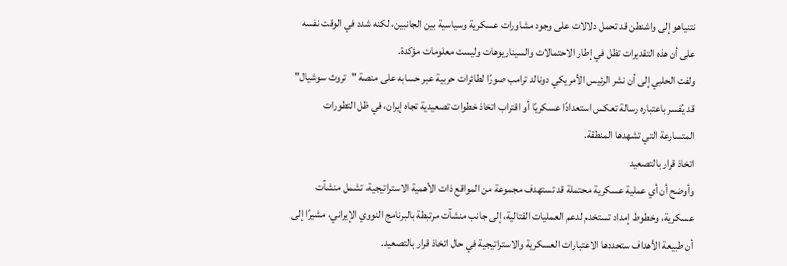نتنياهو إلى واشنطن قد تحمل دلالات على وجود مشاورات عسكرية وسياسية بين الجانبين، لكنه شدد في الوقت نفسه على أن هذه التقديرات تظل في إطار الاحتمالات والسيناريوهات وليست معلومات مؤكدة.
ولفت الحلبي إلى أن نشر الرئيس الأمريكي دونالد ترامب صورًا لطائرات حربية عبر حسابه على منصة "تروث سوشيال" قد يُفسر باعتباره رسالة تعكس استعدادًا عسكريًا أو اقتراب اتخاذ خطوات تصعيدية تجاه إيران، في ظل التطورات المتسارعة التي تشهدها المنطقة.
اتخاذ قرار بالتصعيد
وأوضح أن أي عملية عسكرية محتملة قد تستهدف مجموعة من المواقع ذات الأهمية الاستراتيجية، تشمل منشآت عسكرية، وخطوط إمداد تستخدم لدعم العمليات القتالية، إلى جانب منشآت مرتبطة بالبرنامج النووي الإيراني، مشيرًا إلى أن طبيعة الأهداف ستحددها الاعتبارات العسكرية والاستراتيجية في حال اتخاذ قرار بالتصعيد.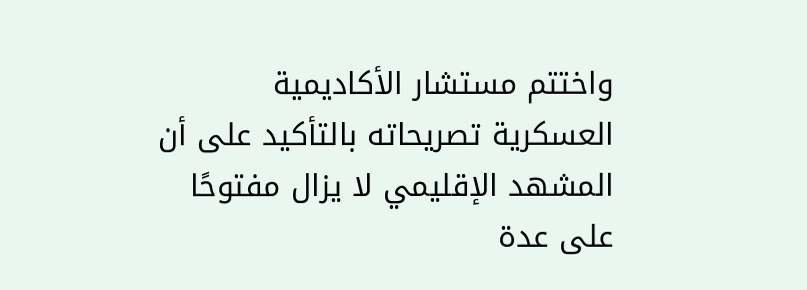واختتم مستشار الأكاديمية العسكرية تصريحاته بالتأكيد على أن المشهد الإقليمي لا يزال مفتوحًا على عدة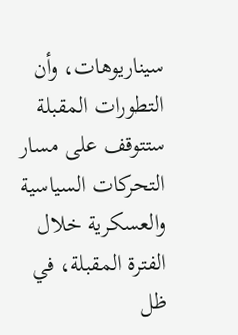سيناريوهات، وأن التطورات المقبلة ستتوقف على مسار التحركات السياسية والعسكرية خلال الفترة المقبلة، في ظل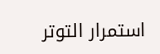استمرار التوتر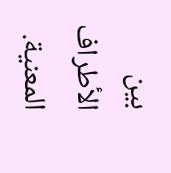بين الأطراف المعنية.